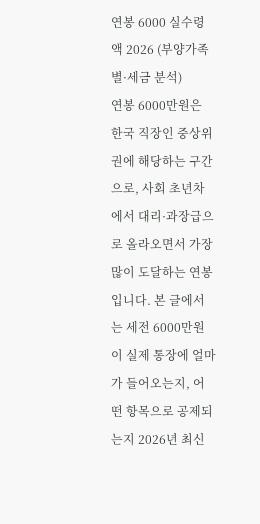연봉 6000 실수령액 2026 (부양가족별·세금 분석)
연봉 6000만원은 한국 직장인 중상위권에 해당하는 구간으로, 사회 초년차에서 대리·과장급으로 올라오면서 가장 많이 도달하는 연봉입니다. 본 글에서는 세전 6000만원이 실제 통장에 얼마가 들어오는지, 어떤 항목으로 공제되는지 2026년 최신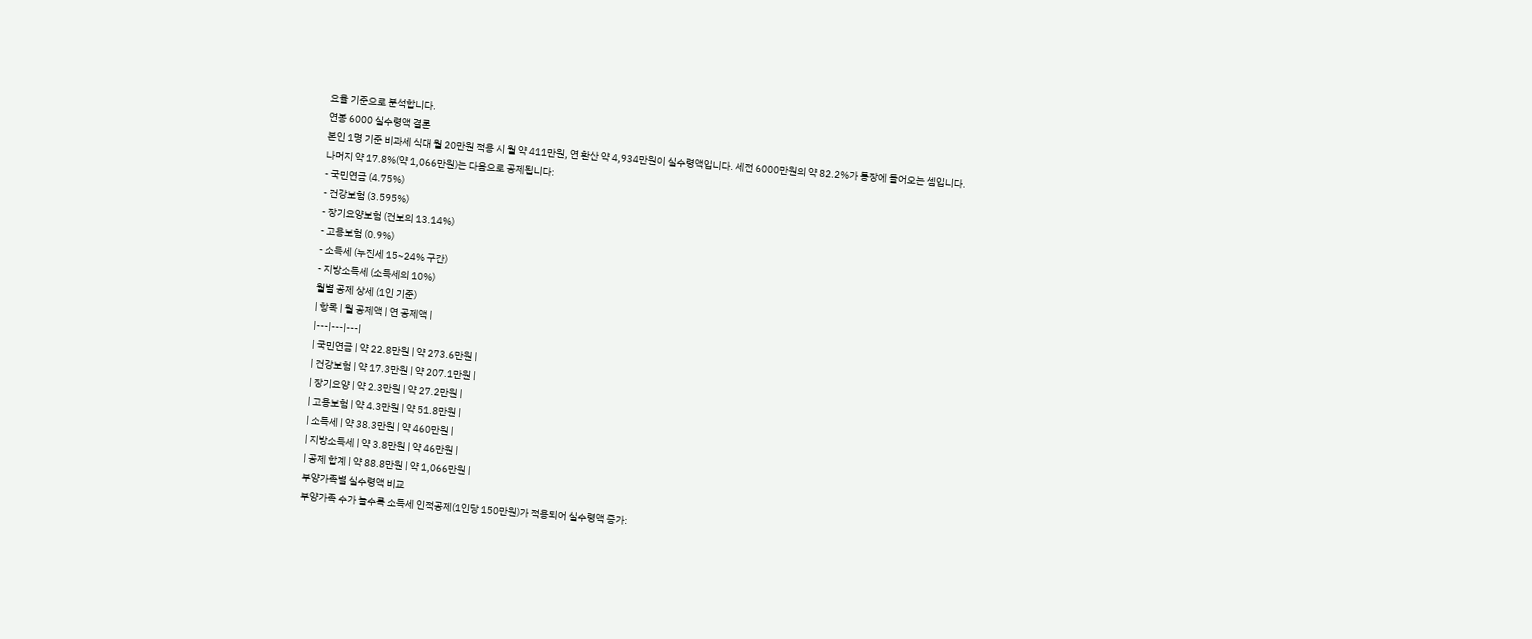요율 기준으로 분석합니다.
연봉 6000 실수령액 결론
본인 1명 기준 비과세 식대 월 20만원 적용 시 월 약 411만원, 연 환산 약 4,934만원이 실수령액입니다. 세전 6000만원의 약 82.2%가 통장에 들어오는 셈입니다.
나머지 약 17.8%(약 1,066만원)는 다음으로 공제됩니다:
- 국민연금 (4.75%)
- 건강보험 (3.595%)
- 장기요양보험 (건보의 13.14%)
- 고용보험 (0.9%)
- 소득세 (누진세 15~24% 구간)
- 지방소득세 (소득세의 10%)
월별 공제 상세 (1인 기준)
| 항목 | 월 공제액 | 연 공제액 |
|---|---|---|
| 국민연금 | 약 22.8만원 | 약 273.6만원 |
| 건강보험 | 약 17.3만원 | 약 207.1만원 |
| 장기요양 | 약 2.3만원 | 약 27.2만원 |
| 고용보험 | 약 4.3만원 | 약 51.8만원 |
| 소득세 | 약 38.3만원 | 약 460만원 |
| 지방소득세 | 약 3.8만원 | 약 46만원 |
| 공제 합계 | 약 88.8만원 | 약 1,066만원 |
부양가족별 실수령액 비교
부양가족 수가 늘수록 소득세 인적공제(1인당 150만원)가 적용되어 실수령액 증가: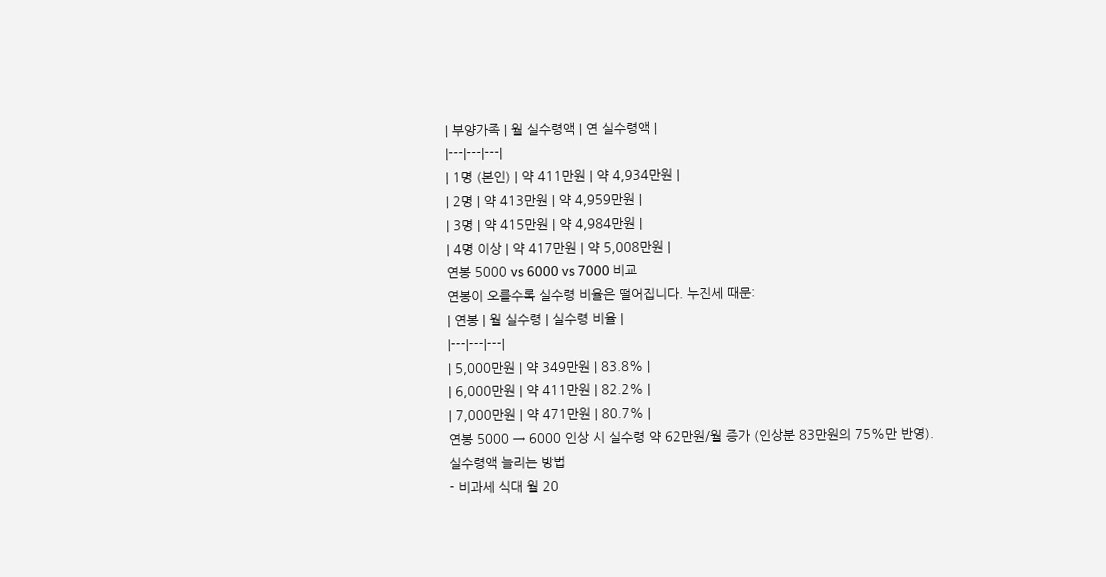| 부양가족 | 월 실수령액 | 연 실수령액 |
|---|---|---|
| 1명 (본인) | 약 411만원 | 약 4,934만원 |
| 2명 | 약 413만원 | 약 4,959만원 |
| 3명 | 약 415만원 | 약 4,984만원 |
| 4명 이상 | 약 417만원 | 약 5,008만원 |
연봉 5000 vs 6000 vs 7000 비교
연봉이 오를수록 실수령 비율은 떨어집니다. 누진세 때문:
| 연봉 | 월 실수령 | 실수령 비율 |
|---|---|---|
| 5,000만원 | 약 349만원 | 83.8% |
| 6,000만원 | 약 411만원 | 82.2% |
| 7,000만원 | 약 471만원 | 80.7% |
연봉 5000 → 6000 인상 시 실수령 약 62만원/월 증가 (인상분 83만원의 75%만 반영).
실수령액 늘리는 방법
- 비과세 식대 월 20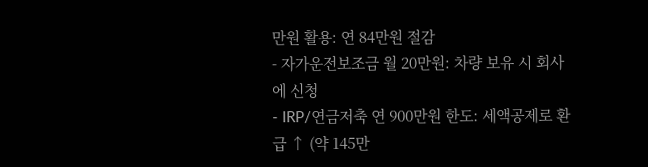만원 활용: 연 84만원 절감
- 자가운전보조금 월 20만원: 차량 보유 시 회사에 신청
- IRP/연금저축 연 900만원 한도: 세액공제로 환급 ↑ (약 145만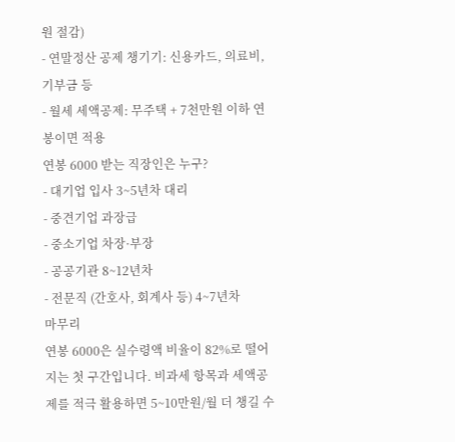원 절감)
- 연말정산 공제 챙기기: 신용카드, 의료비, 기부금 등
- 월세 세액공제: 무주택 + 7천만원 이하 연봉이면 적용
연봉 6000 받는 직장인은 누구?
- 대기업 입사 3~5년차 대리
- 중견기업 과장급
- 중소기업 차장·부장
- 공공기관 8~12년차
- 전문직 (간호사, 회계사 등) 4~7년차
마무리
연봉 6000은 실수령액 비율이 82%로 떨어지는 첫 구간입니다. 비과세 항목과 세액공제를 적극 활용하면 5~10만원/월 더 챙길 수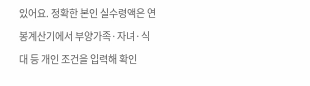있어요. 정확한 본인 실수령액은 연봉계산기에서 부양가족·자녀·식대 등 개인 조건을 입력해 확인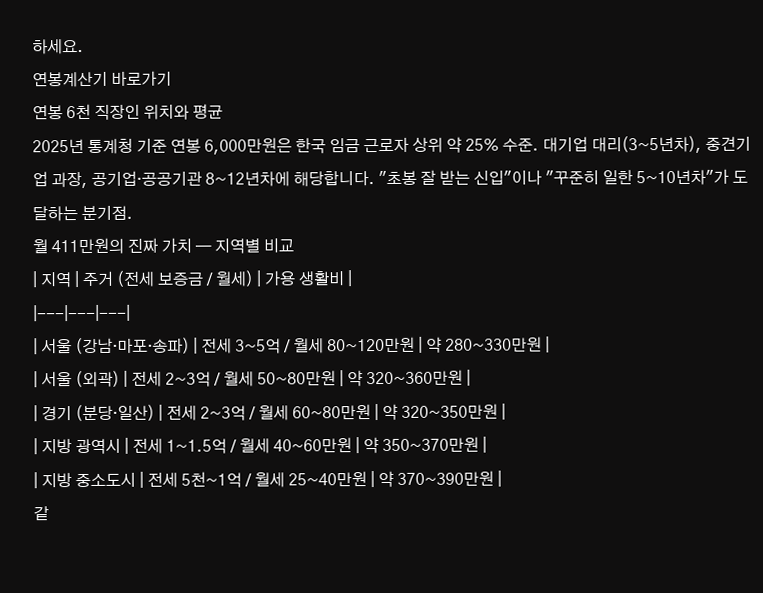하세요.
연봉계산기 바로가기
연봉 6천 직장인 위치와 평균
2025년 통계청 기준 연봉 6,000만원은 한국 임금 근로자 상위 약 25% 수준. 대기업 대리(3~5년차), 중견기업 과장, 공기업·공공기관 8~12년차에 해당합니다. "초봉 잘 받는 신입"이나 "꾸준히 일한 5~10년차"가 도달하는 분기점.
월 411만원의 진짜 가치 — 지역별 비교
| 지역 | 주거 (전세 보증금 / 월세) | 가용 생활비 |
|---|---|---|
| 서울 (강남·마포·송파) | 전세 3~5억 / 월세 80~120만원 | 약 280~330만원 |
| 서울 (외곽) | 전세 2~3억 / 월세 50~80만원 | 약 320~360만원 |
| 경기 (분당·일산) | 전세 2~3억 / 월세 60~80만원 | 약 320~350만원 |
| 지방 광역시 | 전세 1~1.5억 / 월세 40~60만원 | 약 350~370만원 |
| 지방 중소도시 | 전세 5천~1억 / 월세 25~40만원 | 약 370~390만원 |
같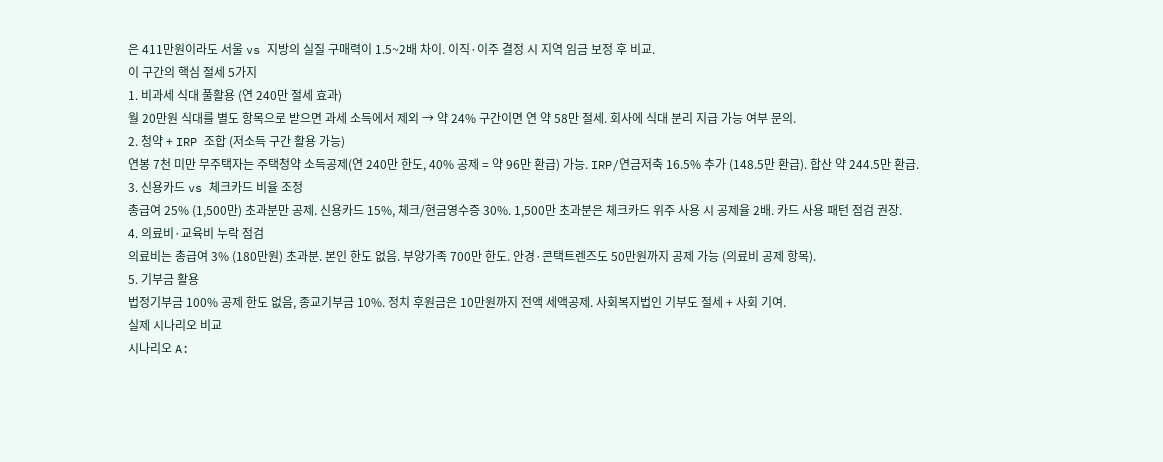은 411만원이라도 서울 vs 지방의 실질 구매력이 1.5~2배 차이. 이직·이주 결정 시 지역 임금 보정 후 비교.
이 구간의 핵심 절세 5가지
1. 비과세 식대 풀활용 (연 240만 절세 효과)
월 20만원 식대를 별도 항목으로 받으면 과세 소득에서 제외 → 약 24% 구간이면 연 약 58만 절세. 회사에 식대 분리 지급 가능 여부 문의.
2. 청약 + IRP 조합 (저소득 구간 활용 가능)
연봉 7천 미만 무주택자는 주택청약 소득공제(연 240만 한도, 40% 공제 = 약 96만 환급) 가능. IRP/연금저축 16.5% 추가 (148.5만 환급). 합산 약 244.5만 환급.
3. 신용카드 vs 체크카드 비율 조정
총급여 25% (1,500만) 초과분만 공제. 신용카드 15%, 체크/현금영수증 30%. 1,500만 초과분은 체크카드 위주 사용 시 공제율 2배. 카드 사용 패턴 점검 권장.
4. 의료비·교육비 누락 점검
의료비는 총급여 3% (180만원) 초과분. 본인 한도 없음. 부양가족 700만 한도. 안경·콘택트렌즈도 50만원까지 공제 가능 (의료비 공제 항목).
5. 기부금 활용
법정기부금 100% 공제 한도 없음, 종교기부금 10%. 정치 후원금은 10만원까지 전액 세액공제. 사회복지법인 기부도 절세 + 사회 기여.
실제 시나리오 비교
시나리오 A: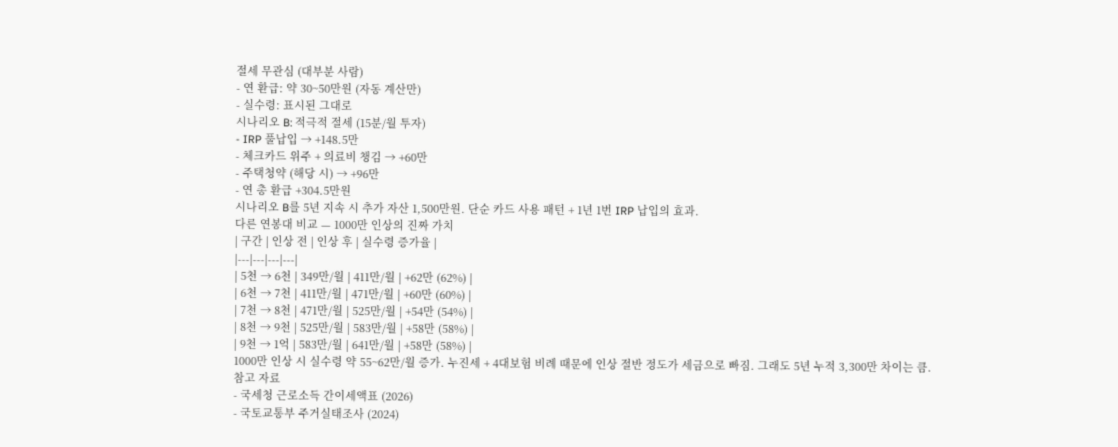절세 무관심 (대부분 사람)
- 연 환급: 약 30~50만원 (자동 계산만)
- 실수령: 표시된 그대로
시나리오 B: 적극적 절세 (15분/월 투자)
- IRP 풀납입 → +148.5만
- 체크카드 위주 + 의료비 챙김 → +60만
- 주택청약 (해당 시) → +96만
- 연 총 환급 +304.5만원
시나리오 B를 5년 지속 시 추가 자산 1,500만원. 단순 카드 사용 패턴 + 1년 1번 IRP 납입의 효과.
다른 연봉대 비교 — 1000만 인상의 진짜 가치
| 구간 | 인상 전 | 인상 후 | 실수령 증가율 |
|---|---|---|---|
| 5천 → 6천 | 349만/월 | 411만/월 | +62만 (62%) |
| 6천 → 7천 | 411만/월 | 471만/월 | +60만 (60%) |
| 7천 → 8천 | 471만/월 | 525만/월 | +54만 (54%) |
| 8천 → 9천 | 525만/월 | 583만/월 | +58만 (58%) |
| 9천 → 1억 | 583만/월 | 641만/월 | +58만 (58%) |
1000만 인상 시 실수령 약 55~62만/월 증가. 누진세 + 4대보험 비례 때문에 인상 절반 정도가 세금으로 빠짐. 그래도 5년 누적 3,300만 차이는 큼.
참고 자료
- 국세청 근로소득 간이세액표 (2026)
- 국토교통부 주거실태조사 (2024)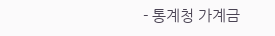- 통계청 가계금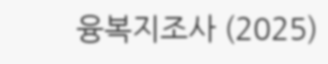융복지조사 (2025)